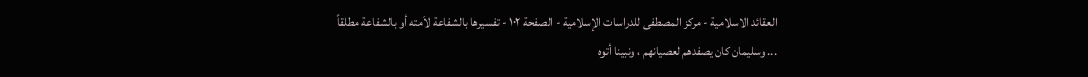العقائد الاسلامية - مركز المصطفى للدراسات الإسلامية - الصفحة ١٠٢ - تفسيرها بالشفاعة لاَمته أو بالشفاعة مطلقاً
... وسليمان كان يصفدهم لعصيانهم ، ونبينا أتوه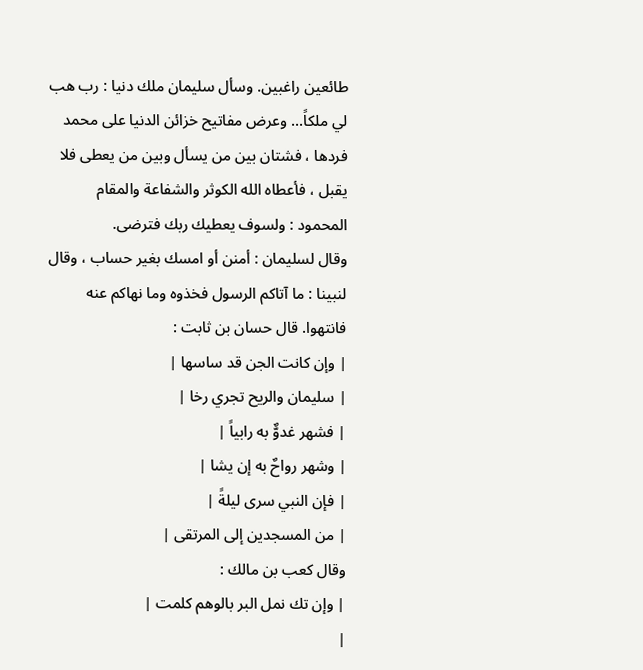طائعين راغبين. وسأل سليمان ملك دنيا : رب هب لي ملكاً... وعرض مفاتيح خزائن الدنيا على محمد فردها ، فشتان بين من يسأل وبين من يعطى فلا يقبل ، فأعطاه الله الكوثر والشفاعة والمقام المحمود : ولسوف يعطيك ربك فترضى.
وقال لسليمان : أمنن أو امسك بغير حساب ، وقال لنبينا : ما آتاكم الرسول فخذوه وما نهاكم عنه فانتهوا. قال حسان بن ثابت :
| وإن كانت الجن قد ساسها |
| سليمان والريح تجري رخا |
| فشهر غدوٌّ به رابياً |
| وشهر رواحٌ به إن يشا |
| فإن النبي سرى ليلةً |
| من المسجدين إلى المرتقى |
وقال كعب بن مالك :
| وإن تك نمل البر بالوهم كلمت |
|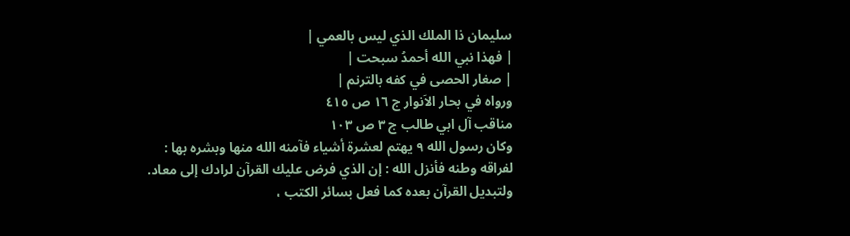سليمان ذا الملك الذي ليس بالعمي |
| فهذا نبي الله أحمدُ سبحت |
| صغار الحصى في كفه بالترنم |
ورواه في بحار الاَنوار ج ١٦ ص ٤١٥
مناقب آل ابي طالب ج ٣ ص ١٠٣
وكان رسول الله ٩ يهتم لعشرة أشياء فآمنه الله منها وبشره بها :
لفراقه وطنه فأنزل الله : إن الذي فرض عليك القرآن لرادك إلى معاد.
ولتبديل القرآن بعده كما فعل بسائر الكتب ،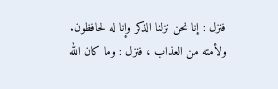فنزل : إنا نحن نزلنا الذكر وإنا له لحافظون.
ولأمته من العذاب ، فنزل : وما كان الله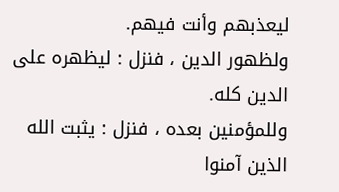ليعذبهم وأنت فيهم.
ولظهور الدين ، فنزل : ليظهره على الدين كله.
وللمؤمنين بعده ، فنزل : يثبت الله الذين آمنوا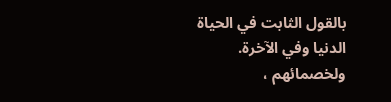بالقول الثابت في الحياة الدنيا وفي الآخرة.
ولخصمائهم ،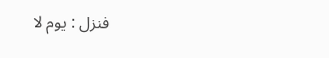فنزل : يوم لا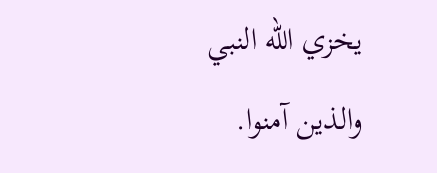يخزي الله النبي والذين آمنوا.